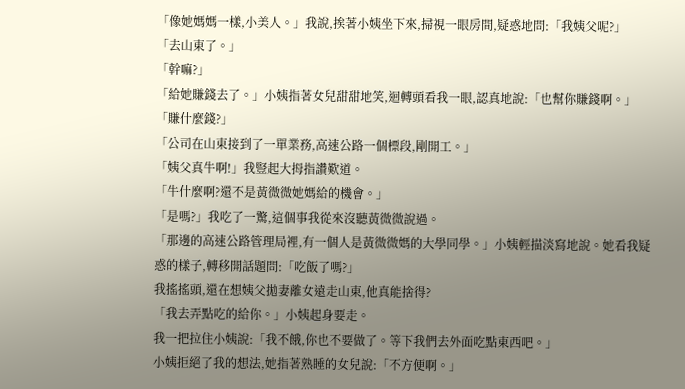「像她媽媽一樣,小美人。」我說,挨著小姨坐下來,掃視一眼房間,疑惑地問:「我姨父呢?」
「去山東了。」
「幹嘛?」
「給她賺錢去了。」小姨指著女兒甜甜地笑,迴轉頭看我一眼,認真地說:「也幫你賺錢啊。」
「賺什麼錢?」
「公司在山東接到了一單業務,高速公路一個標段,剛開工。」
「姨父真牛啊!」我豎起大拇指讚歎道。
「牛什麼啊?還不是黃微微她媽給的機會。」
「是嗎?」我吃了一驚,這個事我從來沒聽黃微微說過。
「那邊的高速公路管理局裡,有一個人是黃微微媽的大學同學。」小姨輕描淡寫地說。她看我疑惑的樣子,轉移開話題問:「吃飯了嗎?」
我搖搖頭,還在想姨父拋妻離女遠走山東,他真能捨得?
「我去弄點吃的給你。」小姨起身要走。
我一把拉住小姨說:「我不餓,你也不要做了。等下我們去外面吃點東西吧。」
小姨拒絕了我的想法,她指著熟睡的女兒說:「不方便啊。」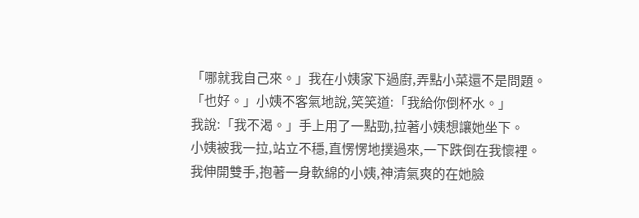「哪就我自己來。」我在小姨家下過廚,弄點小菜還不是問題。
「也好。」小姨不客氣地說,笑笑道:「我給你倒杯水。」
我說:「我不渴。」手上用了一點勁,拉著小姨想讓她坐下。
小姨被我一拉,站立不穩,直愣愣地撲過來,一下跌倒在我懷裡。
我伸開雙手,抱著一身軟綿的小姨,神清氣爽的在她臉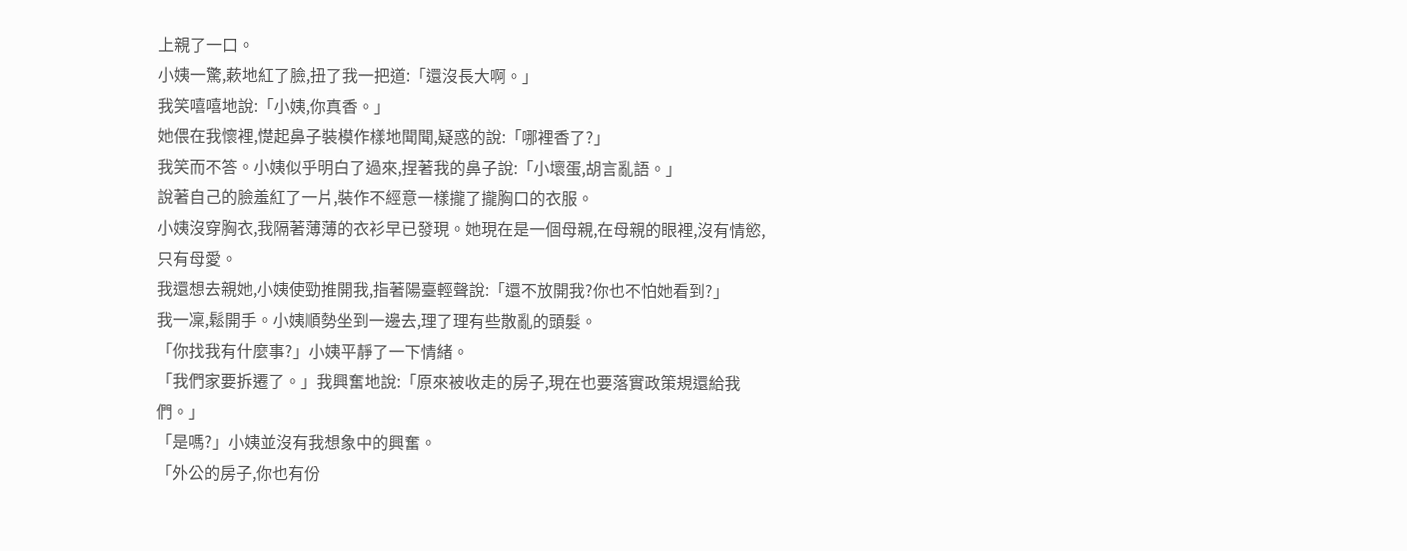上親了一口。
小姨一驚,蔌地紅了臉,扭了我一把道:「還沒長大啊。」
我笑嘻嘻地說:「小姨,你真香。」
她偎在我懷裡,憷起鼻子裝模作樣地聞聞,疑惑的說:「哪裡香了?」
我笑而不答。小姨似乎明白了過來,捏著我的鼻子說:「小壞蛋,胡言亂語。」
說著自己的臉羞紅了一片,裝作不經意一樣攏了攏胸口的衣服。
小姨沒穿胸衣,我隔著薄薄的衣衫早已發現。她現在是一個母親,在母親的眼裡,沒有情慾,只有母愛。
我還想去親她,小姨使勁推開我,指著陽臺輕聲說:「還不放開我?你也不怕她看到?」
我一凜,鬆開手。小姨順勢坐到一邊去,理了理有些散亂的頭髮。
「你找我有什麼事?」小姨平靜了一下情緒。
「我們家要拆遷了。」我興奮地說:「原來被收走的房子,現在也要落實政策規還給我們。」
「是嗎?」小姨並沒有我想象中的興奮。
「外公的房子,你也有份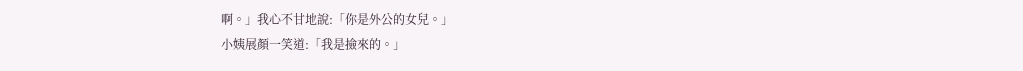啊。」我心不甘地說:「你是外公的女兒。」
小姨展顏一笑道:「我是撿來的。」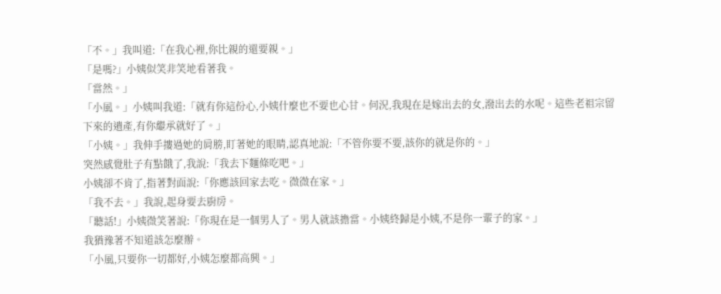「不。」我叫道:「在我心裡,你比親的還要親。」
「是嗎?」小姨似笑非笑地看著我。
「當然。」
「小風。」小姨叫我道:「就有你這份心,小姨什麼也不要也心甘。何況,我現在是嫁出去的女,潑出去的水呢。這些老祖宗留下來的遺產,有你繼承就好了。」
「小姨。」我伸手摟過她的肩膀,盯著她的眼睛,認真地說:「不管你要不要,該你的就是你的。」
突然感覺肚子有點餓了,我說:「我去下麵條吃吧。」
小姨卻不肯了,指著對面說:「你應該回家去吃。微微在家。」
「我不去。」我說,起身要去廚房。
「聽話!」小姨微笑著說:「你現在是一個男人了。男人就該擔當。小姨終歸是小姨,不是你一輩子的家。」
我猶豫著不知道該怎麼辦。
「小風,只要你一切都好,小姨怎麼都高興。」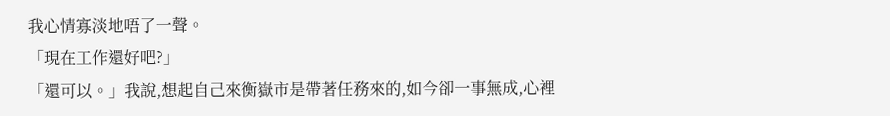我心情寡淡地唔了一聲。
「現在工作還好吧?」
「還可以。」我說,想起自己來衡嶽市是帶著任務來的,如今卻一事無成,心裡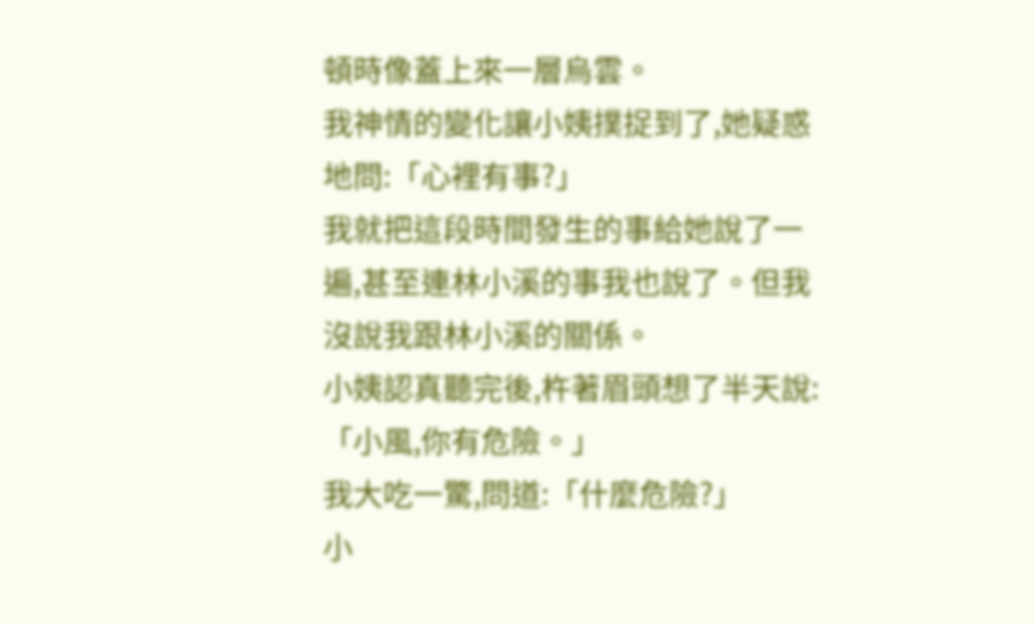頓時像蓋上來一層烏雲。
我神情的變化讓小姨撲捉到了,她疑惑地問:「心裡有事?」
我就把這段時間發生的事給她說了一遍,甚至連林小溪的事我也說了。但我沒說我跟林小溪的關係。
小姨認真聽完後,杵著眉頭想了半天說:「小風,你有危險。」
我大吃一驚,問道:「什麼危險?」
小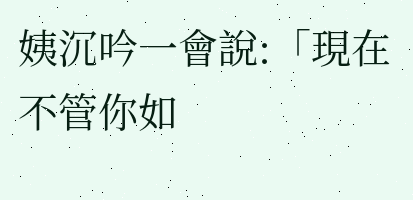姨沉吟一會說:「現在不管你如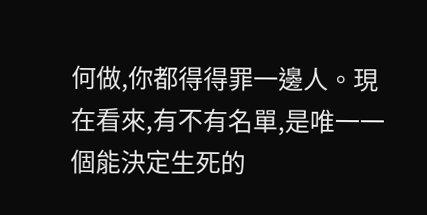何做,你都得得罪一邊人。現在看來,有不有名單,是唯一一個能決定生死的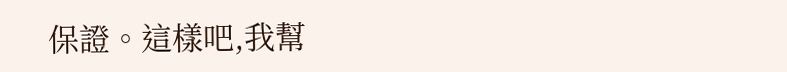保證。這樣吧,我幫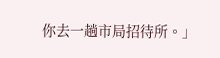你去一趟市局招待所。」